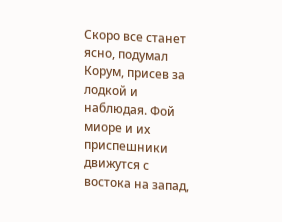Скоро все станет ясно, подумал Корум, присев за лодкой и наблюдая. Фой миоре и их приспешники движутся с востока на запад,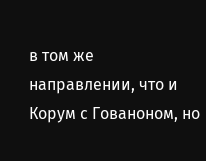в том же направлении, что и Корум с Гованоном, но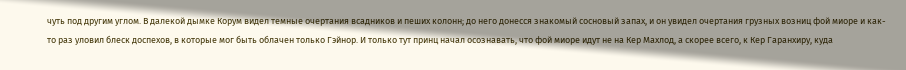чуть под другим углом. В далекой дымке Корум видел темные очертания всадников и пеших колонн; до него донесся знакомый сосновый запах, и он увидел очертания грузных возниц фой миоре и как-то раз уловил блеск доспехов, в которые мог быть облачен только Гэйнор. И только тут принц начал осознавать, что фой миоре идут не на Кер Махлод, а скорее всего, к Кер Гаранхиру, куда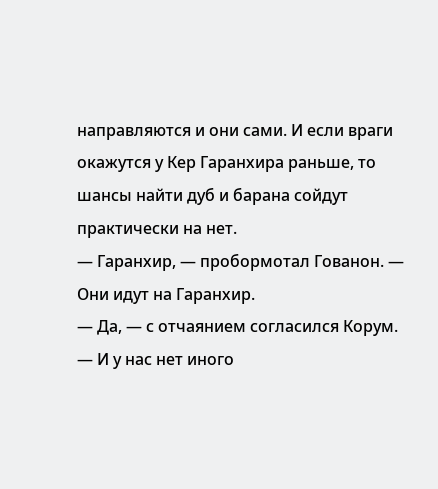направляются и они сами. И если враги окажутся у Кер Гаранхира раньше, то шансы найти дуб и барана сойдут практически на нет.
— Гаранхир, — пробормотал Гованон. — Они идут на Гаранхир.
— Да, — с отчаянием согласился Корум. — И у нас нет иного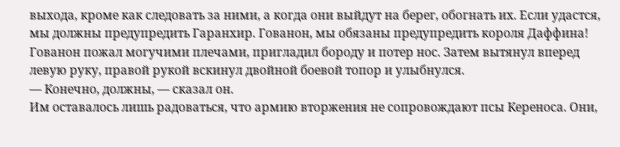выхода, кроме как следовать за ними, а когда они выйдут на берег, обогнать их. Если удастся, мы должны предупредить Гаранхир. Гованон, мы обязаны предупредить короля Даффина!
Гованон пожал могучими плечами, пригладил бороду и потер нос. Затем вытянул вперед левую руку, правой рукой вскинул двойной боевой топор и улыбнулся.
— Конечно, должны, — сказал он.
Им оставалось лишь радоваться, что армию вторжения не сопровождают псы Кереноса. Они,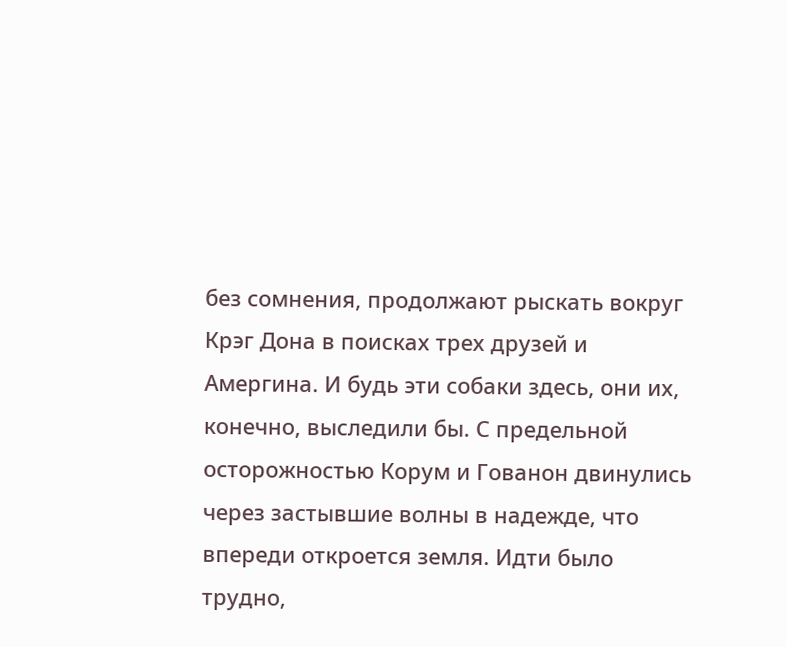без сомнения, продолжают рыскать вокруг Крэг Дона в поисках трех друзей и Амергина. И будь эти собаки здесь, они их, конечно, выследили бы. С предельной осторожностью Корум и Гованон двинулись через застывшие волны в надежде, что впереди откроется земля. Идти было трудно,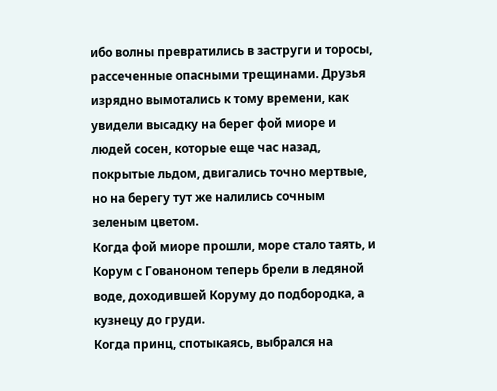ибо волны превратились в заструги и торосы, рассеченные опасными трещинами. Друзья изрядно вымотались к тому времени, как увидели высадку на берег фой миоре и людей сосен, которые еще час назад, покрытые льдом, двигались точно мертвые, но на берегу тут же налились сочным зеленым цветом.
Когда фой миоре прошли, море стало таять, и Корум с Гованоном теперь брели в ледяной воде, доходившей Коруму до подбородка, а кузнецу до груди.
Когда принц, спотыкаясь, выбрался на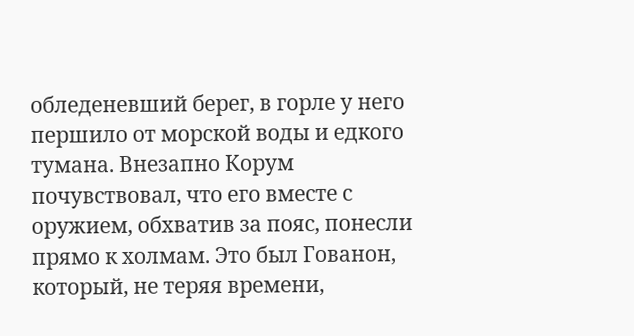обледеневший берег, в горле у него першило от морской воды и едкого тумана. Внезапно Корум почувствовал, что его вместе с оружием, обхватив за пояс, понесли прямо к холмам. Это был Гованон, который, не теряя времени,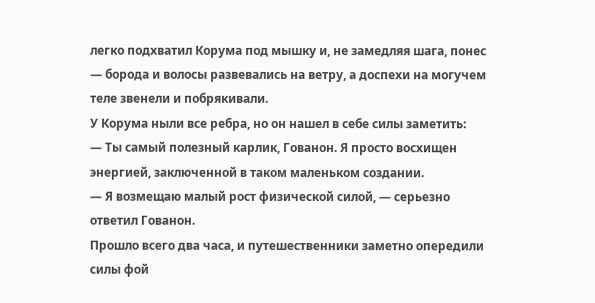легко подхватил Корума под мышку и, не замедляя шага, понес — борода и волосы развевались на ветру, а доспехи на могучем теле звенели и побрякивали.
У Корума ныли все ребра, но он нашел в себе силы заметить:
— Ты самый полезный карлик, Гованон. Я просто восхищен энергией, заключенной в таком маленьком создании.
— Я возмещаю малый рост физической силой, — серьезно ответил Гованон.
Прошло всего два часа, и путешественники заметно опередили силы фой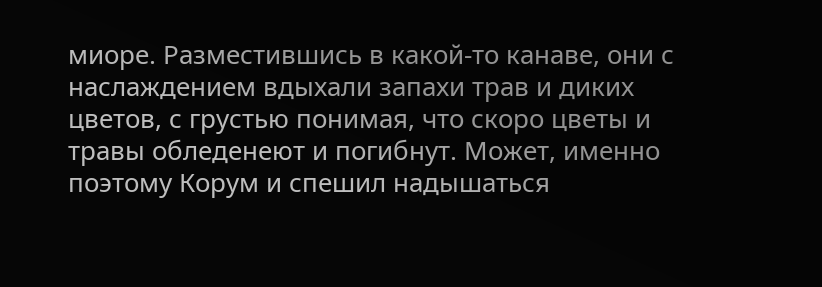миоре. Разместившись в какой-то канаве, они с наслаждением вдыхали запахи трав и диких цветов, с грустью понимая, что скоро цветы и травы обледенеют и погибнут. Может, именно поэтому Корум и спешил надышаться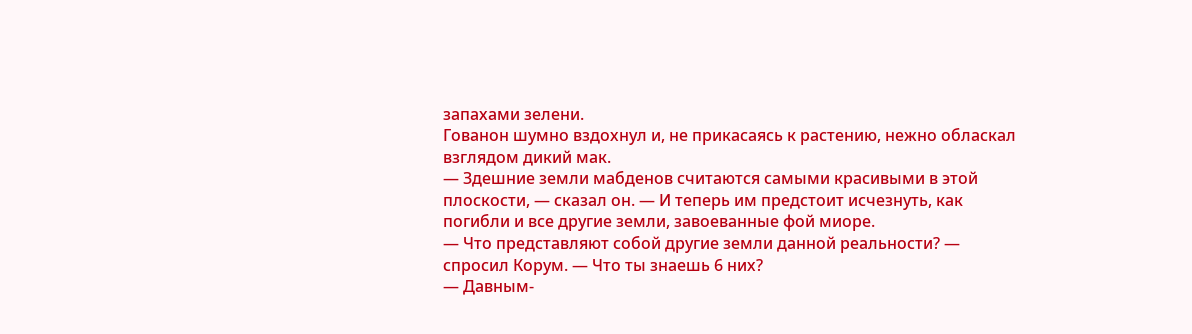запахами зелени.
Гованон шумно вздохнул и, не прикасаясь к растению, нежно обласкал взглядом дикий мак.
— Здешние земли мабденов считаются самыми красивыми в этой плоскости, — сказал он. — И теперь им предстоит исчезнуть, как погибли и все другие земли, завоеванные фой миоре.
— Что представляют собой другие земли данной реальности? — спросил Корум. — Что ты знаешь 6 них?
— Давным-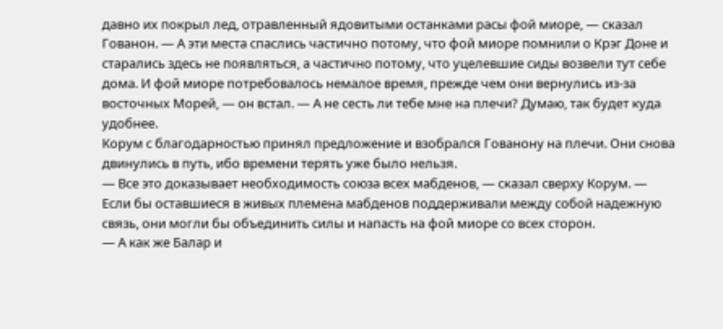давно их покрыл лед, отравленный ядовитыми останками расы фой миоре, — сказал Гованон. — А эти места спаслись частично потому, что фой миоре помнили о Крэг Доне и старались здесь не появляться, а частично потому, что уцелевшие сиды возвели тут себе дома. И фой миоре потребовалось немалое время, прежде чем они вернулись из-за восточных Морей, — он встал. — А не сесть ли тебе мне на плечи? Думаю, так будет куда удобнее.
Корум с благодарностью принял предложение и взобрался Гованону на плечи. Они снова двинулись в путь, ибо времени терять уже было нельзя.
— Все это доказывает необходимость союза всех мабденов, — сказал сверху Корум. — Если бы оставшиеся в живых племена мабденов поддерживали между собой надежную связь, они могли бы объединить силы и напасть на фой миоре со всех сторон.
— А как же Балар и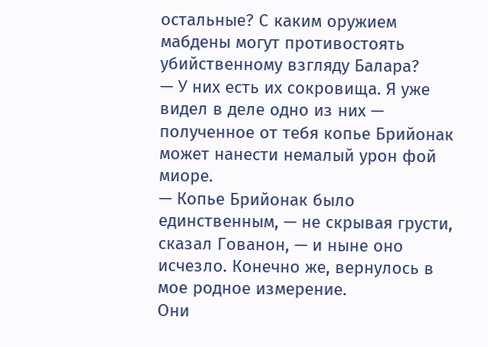остальные? С каким оружием мабдены могут противостоять убийственному взгляду Балара?
— У них есть их сокровища. Я уже видел в деле одно из них — полученное от тебя копье Брийонак может нанести немалый урон фой миоре.
— Копье Брийонак было единственным, — не скрывая грусти, сказал Гованон, — и ныне оно исчезло. Конечно же, вернулось в мое родное измерение.
Они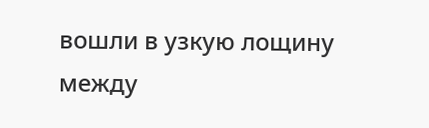вошли в узкую лощину между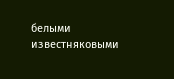белыми известняковыми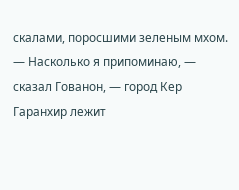скалами, поросшими зеленым мхом.
— Насколько я припоминаю, — сказал Гованон, — город Кер Гаранхир лежит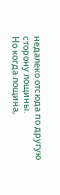недалеко отсюда по другую сторону лощины.
Но когда лощина,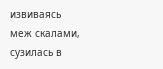извиваясь меж скалами, сузилась в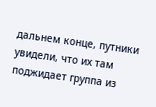дальнем конце, путники увидели, что их там поджидает группа из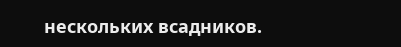нескольких всадников.